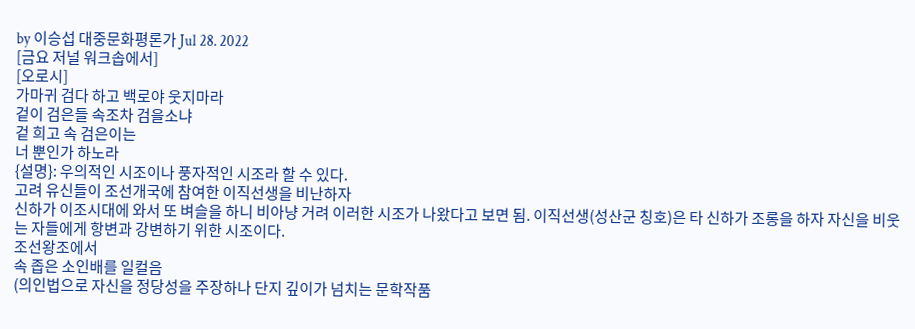by 이승섭 대중문화평론가 Jul 28. 2022
[금요 저널 워크솝에서]
[오로시]
가마귀 검다 하고 백로야 웃지마라
겉이 검은들 속조차 검을소냐
겉 희고 속 검은이는
너 뿐인가 하노라
{설명}: 우의적인 시조이나 풍자적인 시조라 할 수 있다.
고려 유신들이 조선개국에 참여한 이직선생을 비난하자
신하가 이조시대에 와서 또 벼슬을 하니 비아냥 거려 이러한 시조가 나왔다고 보면 됨. 이직선생(성산군 칭호)은 타 신하가 조롱을 하자 자신을 비웃는 자들에게 항변과 강변하기 위한 시조이다.
조선왕조에서
속 좁은 소인배를 일컬음
(의인법으로 자신을 정당성을 주장하나 단지 깊이가 넘치는 문학작품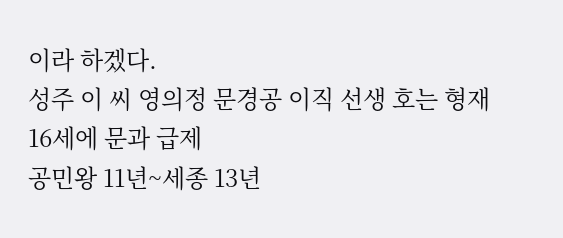이라 하겠다.
성주 이 씨 영의정 문경공 이직 선생 호는 형재
16세에 문과 급제
공민왕 11년~세종 13년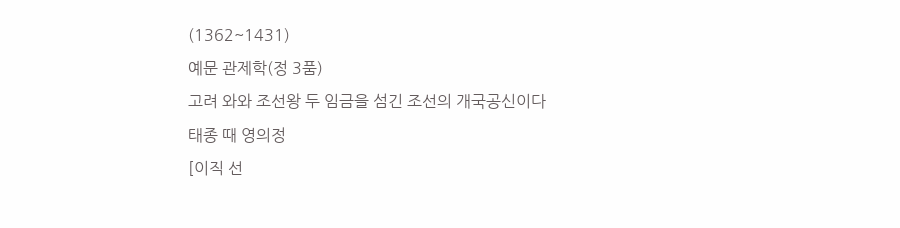(1362~1431)
예문 관제학(정 3품)
고려 와와 조선왕 두 임금을 섬긴 조선의 개국공신이다
태종 때 영의정
[이직 선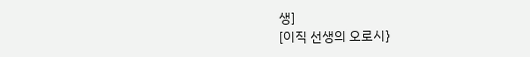생]
[이직 선생의 오로시}